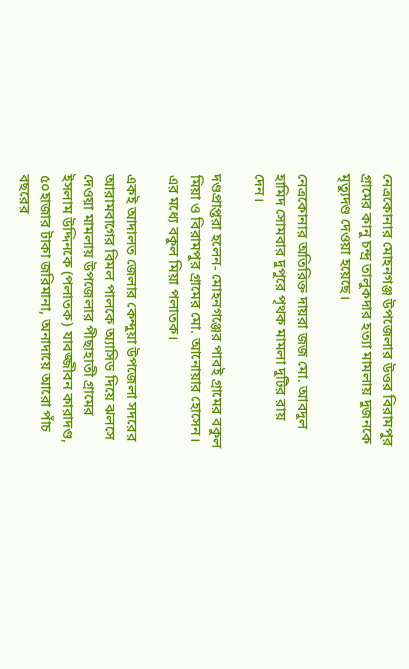নেত্রকোনার মোহনগঞ্জ উপজেলার উত্তর বিরামপুর গ্রামের কানু চন্দ্র তালুকদার হত্যা মামলায় দুজনকে মৃত্যুদণ্ড দেওয়া হয়েছে।

নেত্রকোনার অতিরিক্ত দায়রা জজ মো. আবদুল হামিদ সোমবার দুপুরে পৃথক মামলা দুটির রায় দেন।

দণ্ডপ্রাপ্তরা হলেন- মোহনগঞ্জের পাবই গ্রামের বকুল মিয়া ও বিরামপুর গ্রামের মো. আনোয়ার হোসেন। এর মধ্যে বকুল মিয়া পলাতক।

একই আদালত জেলার কেন্দুয়া উপজেলা সদরের আরামবাগের বিমল পালকে অ্যাসিড দিয়ে ঝলসে দেওয়া মামলায় উপজেলার পীছাহাতী গ্রামের ইসলাম উদ্দিনকে (পলাতক) যাবজ্জীবন কারাদণ্ড, ৫০হাজার টাকা জরিমানা, অনাদায়ে আরো পাঁচ বছরের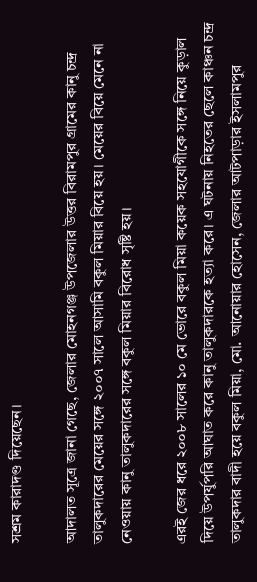সশ্রম কারাদণ্ড দিয়েছেন।

আদালত সূত্রে জানা গেছে, জেলার মোহনগঞ্জ উপজেলার উত্তর বিরামপুর গ্রামের কানু চন্দ্র তালুকদারের মেয়ের সঙ্গে ২০০৭ সালে আসামি বকুল মিয়ার বিয়ে হয়। মেয়ের বিয়ে মেনে না নেওয়ায় কানু তালুকদারের সঙ্গে বকুল মিয়ার বিরোধ সৃষ্টি হয়।

এরই জের ধরে ২০০৮ সালের ১০ মে ভোরে বকুল মিয়া কয়েক সহযোগীকে সঙ্গে নিয়ে কুড়াল দিয়ে উপর্যুপরি আঘাত করে কানু তালুকদারকে হত্যা করে। এ ঘটনায় নিহতের ছেলে কাঞ্চন চন্দ্র তালুকদার বাদী হয়ে বকুল মিয়া, মো. আনোয়ার হোসেন, জেলার আটপাড়ার ইসলামপুর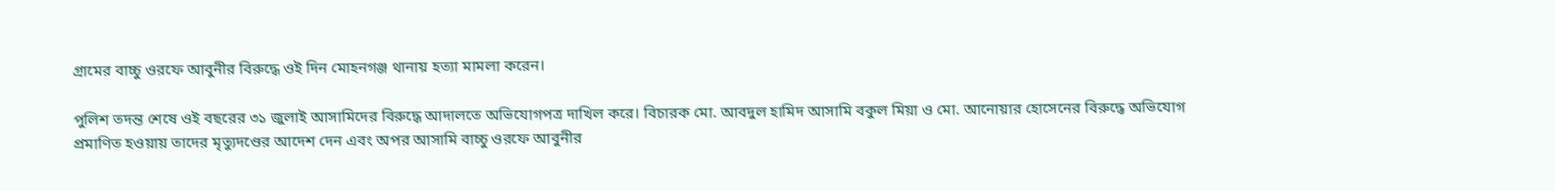গ্রামের বাচ্চু ওরফে আবুনীর বিরুদ্ধে ওই দিন মোহনগঞ্জ থানায় হত্যা মামলা করেন।

পুলিশ তদন্ত শেষে ওই বছরের ৩১ জুলাই আসামিদের বিরুদ্ধে আদালতে অভিযোগপত্র দাখিল করে। বিচারক মো. আবদুল হামিদ আসামি বকুল মিয়া ও মো. আনোয়ার হোসেনের বিরুদ্ধে অভিযোগ প্রমাণিত হওয়ায় তাদের মৃত্যুদণ্ডের আদেশ দেন এবং অপর আসামি বাচ্চু ওরফে আবুনীর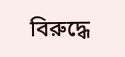বিরুদ্ধে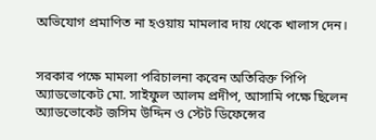অভিযোগ প্রমাণিত না হওয়ায় মামলার দায় থেকে খালাস দেন।


সরকার পক্ষে মামলা পরিচালনা করেন অতিরিক্ত পিপি অ্যাডভোকেট মো. সাইফুল আলম প্রদীপ, আসামি পক্ষে ছিলেন অ্যাডভোকেট জসিম উদ্দিন ও স্টেট ডিফেন্সের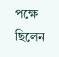পক্ষে ছিলেন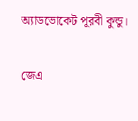অ্যাডভোকেট পূরবী কুন্ডু।

জেএ